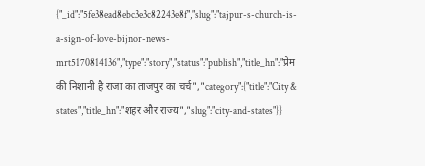{"_id":"5fe38ead8ebc3e3c82243e8f","slug":"tajpur-s-church-is-a-sign-of-love-bijnor-news-mrt5170814136","type":"story","status":"publish","title_hn":"प्रेम की निशानी है राजा का ताजपुर का चर्च","category":{"title":"City & states","title_hn":"शहर और राज्य","slug":"city-and-states"}}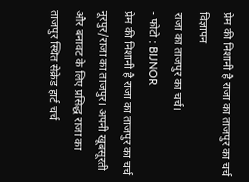प्रेम की निशानी है राजा का ताजपुर का चर्च
विज्ञापन
राजा का ताजपुर का चर्च।
- फोटो : BIJNOR
प्रेम की निशानी है राजा का ताजपुर का चर्च
नूरपुर/राजा का ताजपुर। अपनी खूबसूरती और बनावट के लिए प्रसिद्ध राजा का ताजपुर स्थित सेक्रेड हार्ट चर्च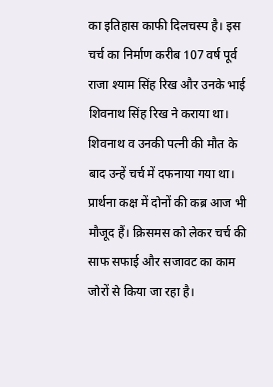का इतिहास काफी दिलचस्प है। इस चर्च का निर्माण करीब 107 वर्ष पूर्व राजा श्याम सिंह रिख और उनके भाई शिवनाथ सिंह रिख ने कराया था। शिवनाथ व उनकी पत्नी की मौत के बाद उन्हें चर्च में दफनाया गया था। प्रार्थना कक्ष में दोनों की कब्र आज भी मौजूद हैं। क्रिसमस को लेकर चर्च की साफ सफाई और सजावट का काम जोरों से किया जा रहा है।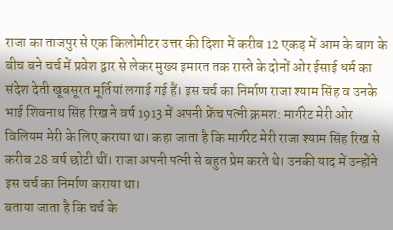राजा का ताजपुर से एक किलोमीटर उत्तर की दिशा में करीब 12 एकड़ में आम के बाग के बीच बने चर्च में प्रवेश द्वार से लेकर मुख्य इमारत तक रास्ते के दोनों ओर ईसाई धर्म का संदेश देती खूबसूरत मूर्तियां लगाई गई हैं। इस चर्च का निर्माण राजा श्याम सिंह व उनके भाई शिवनाथ सिंह रिख ने वर्ष 1913 में अपनी फ्रेंच पत्नी क्रमश: मार्गरेट मेरी ओर विलियम मेरी के लिए कराया था। कहा जाता है कि मार्गरेट मेरी राजा श्याम सिंह रिख से करीब 28 वर्ष छोटी थीं। राजा अपनी पत्नी से बहुत प्रेम करते थे। उनकी याद में उन्होंने इस चर्च का निर्माण कराया था।
बताया जाता है कि चर्च के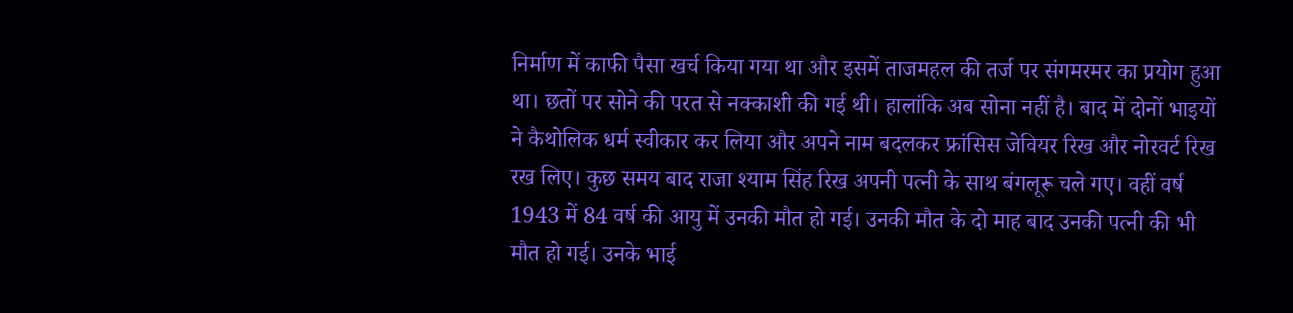निर्माण में काफी पैसा खर्च किया गया था और इसमें ताजमहल की तर्ज पर संगमरमर का प्रयोग हुआ था। छतों पर सोने की परत से नक्काशी की गई थी। हालांकि अब सोना नहीं है। बाद में दोनों भाइयों ने कैथोलिक धर्म स्वीकार कर लिया और अपने नाम बदलकर फ्रांसिस जेवियर रिख और नोरवर्ट रिख रख लिए। कुछ समय बाद राजा श्याम सिंह रिख अपनी पत्नी के साथ बंगलूरू चले गए। वहीं वर्ष 1943 में 84 वर्ष की आयु में उनकी मौत हो गई। उनकी मौत के दो माह बाद उनकी पत्नी की भी मौत हो गई। उनके भाई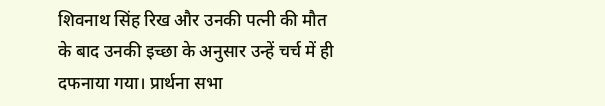शिवनाथ सिंह रिख और उनकी पत्नी की मौत के बाद उनकी इच्छा के अनुसार उन्हें चर्च में ही दफनाया गया। प्रार्थना सभा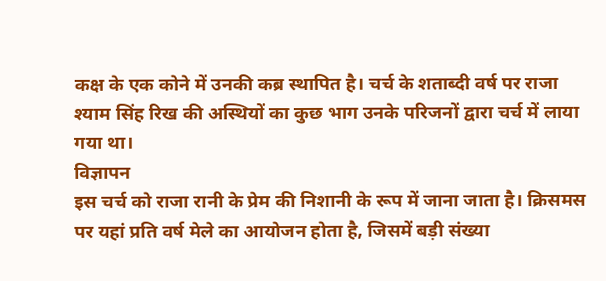कक्ष के एक कोने में उनकी कब्र स्थापित है। चर्च के शताब्दी वर्ष पर राजा श्याम सिंह रिख की अस्थियों का कुछ भाग उनके परिजनों द्वारा चर्च में लाया गया था।
विज्ञापन
इस चर्च को राजा रानी के प्रेम की निशानी के रूप में जाना जाता है। क्रिसमस पर यहां प्रति वर्ष मेले का आयोजन होता है, जिसमें बड़ी संख्या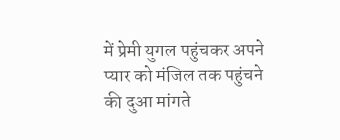में प्रेमी युगल पहुंचकर अपने प्यार को मंजिल तक पहुंचने की दुआ मांगते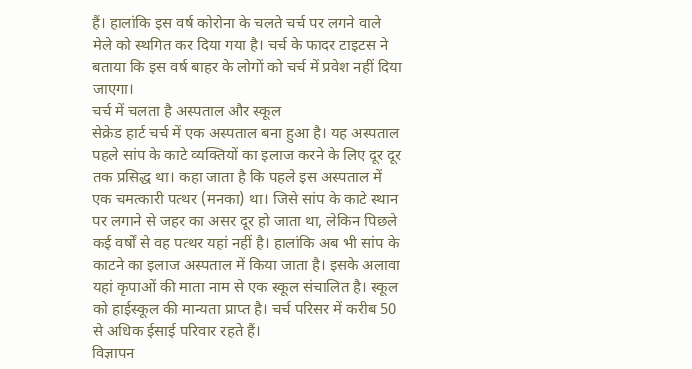हैं। हालांकि इस वर्ष कोरोना के चलते चर्च पर लगने वाले मेले को स्थगित कर दिया गया है। चर्च के फादर टाइटस ने बताया कि इस वर्ष बाहर के लोगों को चर्च में प्रवेश नहीं दिया जाएगा।
चर्च में चलता है अस्पताल और स्कूल
सेक्रेड हार्ट चर्च में एक अस्पताल बना हुआ है। यह अस्पताल पहले सांप के काटे व्यक्तियों का इलाज करने के लिए दूर दूर तक प्रसिद्ध था। कहा जाता है कि पहले इस अस्पताल में एक चमत्कारी पत्थर (मनका) था। जिसे सांप के काटे स्थान पर लगाने से जहर का असर दूर हो जाता था, लेकिन पिछले कई वर्षों से वह पत्थर यहां नहीं है। हालांकि अब भी सांप के काटने का इलाज अस्पताल में किया जाता है। इसके अलावा यहां कृपाओं की माता नाम से एक स्कूल संचालित है। स्कूल को हाईस्कूल की मान्यता प्राप्त है। चर्च परिसर में करीब 50 से अधिक ईसाई परिवार रहते हैं।
विज्ञापन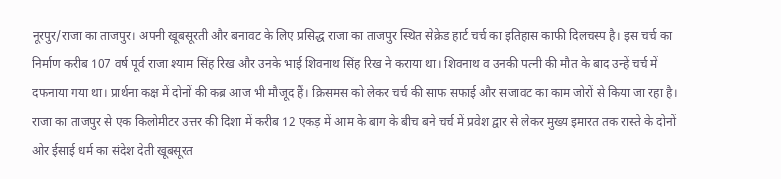नूरपुर/राजा का ताजपुर। अपनी खूबसूरती और बनावट के लिए प्रसिद्ध राजा का ताजपुर स्थित सेक्रेड हार्ट चर्च का इतिहास काफी दिलचस्प है। इस चर्च का निर्माण करीब 107 वर्ष पूर्व राजा श्याम सिंह रिख और उनके भाई शिवनाथ सिंह रिख ने कराया था। शिवनाथ व उनकी पत्नी की मौत के बाद उन्हें चर्च में दफनाया गया था। प्रार्थना कक्ष में दोनों की कब्र आज भी मौजूद हैं। क्रिसमस को लेकर चर्च की साफ सफाई और सजावट का काम जोरों से किया जा रहा है।
राजा का ताजपुर से एक किलोमीटर उत्तर की दिशा में करीब 12 एकड़ में आम के बाग के बीच बने चर्च में प्रवेश द्वार से लेकर मुख्य इमारत तक रास्ते के दोनों ओर ईसाई धर्म का संदेश देती खूबसूरत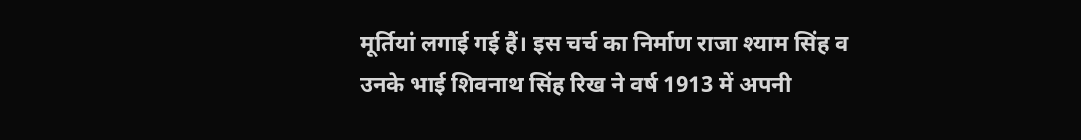मूर्तियां लगाई गई हैं। इस चर्च का निर्माण राजा श्याम सिंह व उनके भाई शिवनाथ सिंह रिख ने वर्ष 1913 में अपनी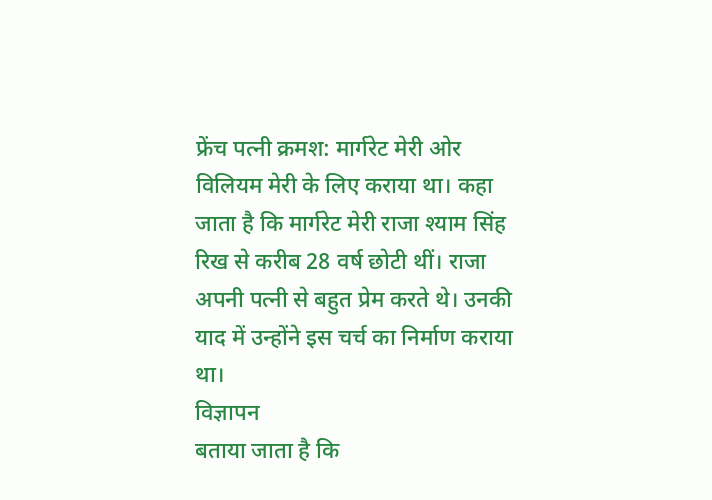फ्रेंच पत्नी क्रमश: मार्गरेट मेरी ओर विलियम मेरी के लिए कराया था। कहा जाता है कि मार्गरेट मेरी राजा श्याम सिंह रिख से करीब 28 वर्ष छोटी थीं। राजा अपनी पत्नी से बहुत प्रेम करते थे। उनकी याद में उन्होंने इस चर्च का निर्माण कराया था।
विज्ञापन
बताया जाता है कि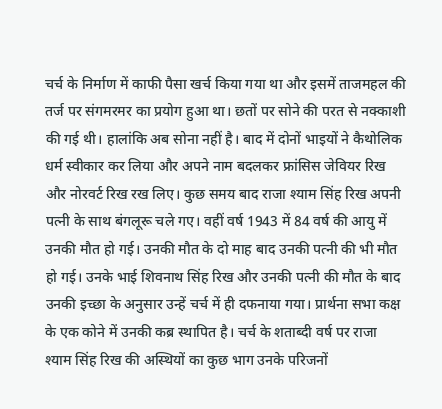चर्च के निर्माण में काफी पैसा खर्च किया गया था और इसमें ताजमहल की तर्ज पर संगमरमर का प्रयोग हुआ था। छतों पर सोने की परत से नक्काशी की गई थी। हालांकि अब सोना नहीं है। बाद में दोनों भाइयों ने कैथोलिक धर्म स्वीकार कर लिया और अपने नाम बदलकर फ्रांसिस जेवियर रिख और नोरवर्ट रिख रख लिए। कुछ समय बाद राजा श्याम सिंह रिख अपनी पत्नी के साथ बंगलूरू चले गए। वहीं वर्ष 1943 में 84 वर्ष की आयु में उनकी मौत हो गई। उनकी मौत के दो माह बाद उनकी पत्नी की भी मौत हो गई। उनके भाई शिवनाथ सिंह रिख और उनकी पत्नी की मौत के बाद उनकी इच्छा के अनुसार उन्हें चर्च में ही दफनाया गया। प्रार्थना सभा कक्ष के एक कोने में उनकी कब्र स्थापित है। चर्च के शताब्दी वर्ष पर राजा श्याम सिंह रिख की अस्थियों का कुछ भाग उनके परिजनों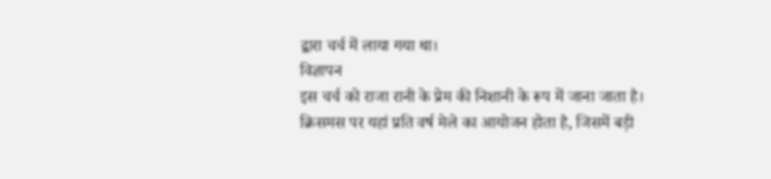द्वारा चर्च में लाया गया था।
विज्ञापन
इस चर्च को राजा रानी के प्रेम की निशानी के रूप में जाना जाता है। क्रिसमस पर यहां प्रति वर्ष मेले का आयोजन होता है, जिसमें बड़ी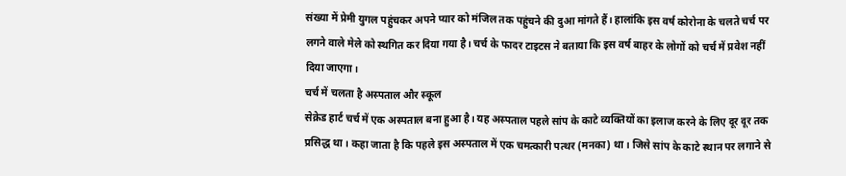संख्या में प्रेमी युगल पहुंचकर अपने प्यार को मंजिल तक पहुंचने की दुआ मांगते हैं। हालांकि इस वर्ष कोरोना के चलते चर्च पर लगने वाले मेले को स्थगित कर दिया गया है। चर्च के फादर टाइटस ने बताया कि इस वर्ष बाहर के लोगों को चर्च में प्रवेश नहीं दिया जाएगा।
चर्च में चलता है अस्पताल और स्कूल
सेक्रेड हार्ट चर्च में एक अस्पताल बना हुआ है। यह अस्पताल पहले सांप के काटे व्यक्तियों का इलाज करने के लिए दूर दूर तक प्रसिद्ध था। कहा जाता है कि पहले इस अस्पताल में एक चमत्कारी पत्थर (मनका) था। जिसे सांप के काटे स्थान पर लगाने से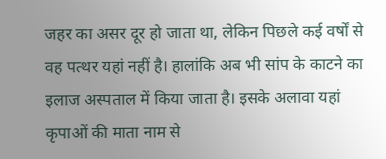जहर का असर दूर हो जाता था, लेकिन पिछले कई वर्षों से वह पत्थर यहां नहीं है। हालांकि अब भी सांप के काटने का इलाज अस्पताल में किया जाता है। इसके अलावा यहां कृपाओं की माता नाम से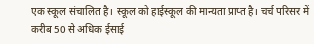एक स्कूल संचालित है। स्कूल को हाईस्कूल की मान्यता प्राप्त है। चर्च परिसर में करीब 50 से अधिक ईसाई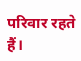परिवार रहते हैं।